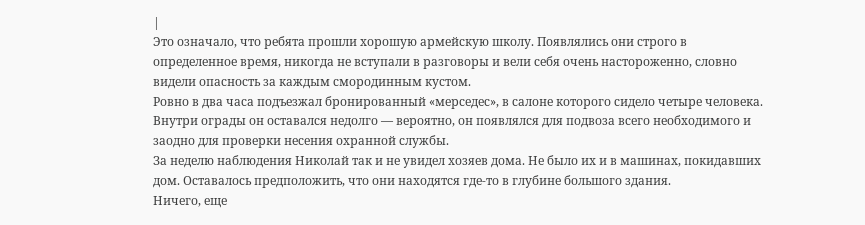|
Это означало, что ребята прошли хорошую армейскую школу. Появлялись они строго в определенное время, никогда не вступали в разговоры и вели себя очень настороженно, словно видели опасность за каждым смородинным кустом.
Ровно в два часа подъезжал бронированный «мерседес», в салоне которого сидело четыре человека. Внутри ограды он оставался недолго — вероятно, он появлялся для подвоза всего необходимого и заодно для проверки несения охранной службы.
За неделю наблюдения Николай так и не увидел хозяев дома. Не было их и в машинах, покидавших дом. Оставалось предположить, что они находятся где-то в глубине большого здания.
Ничего, еще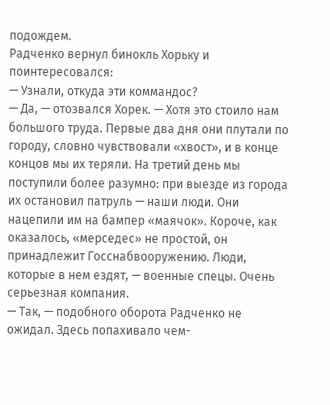подождем.
Радченко вернул бинокль Хорьку и поинтересовался:
— Узнали, откуда эти коммандос?
— Да, — отозвался Хорек. — Хотя это стоило нам большого труда. Первые два дня они плутали по городу, словно чувствовали «хвост», и в конце концов мы их теряли. На третий день мы поступили более разумно: при выезде из города их остановил патруль — наши люди. Они нацепили им на бампер «маячок». Короче, как оказалось, «мерседес» не простой, он принадлежит Госснабвооружению. Люди, которые в нем ездят, — военные спецы. Очень серьезная компания.
— Так, — подобного оборота Радченко не ожидал. Здесь попахивало чем-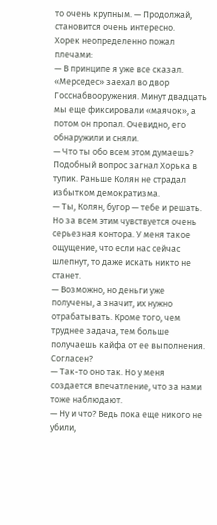то очень крупным. — Продолжай, становится очень интересно.
Хорек неопределенно пожал плечами:
— В принципе я уже все сказал. «Мерседес» заехал во двор Госснабвооружения. Минут двадцать мы еще фиксировали «маячок», а потом он пропал. Очевидно, его обнаружили и сняли.
— Что ты обо всем этом думаешь?
Подобный вопрос загнал Хорька в тупик. Раньше Колян не страдал избытком демократизма.
— Ты, Колян, бугор — тебе и решать. Но за всем этим чувствуется очень серьезная контора. У меня такое ощущение, что если нас сейчас шлепнут, то даже искать никто не станет.
— Возможно, но деньги уже получены, а значит, их нужно отрабатывать. Кроме того, чем труднее задача, тем больше получаешь кайфа от ее выполнения. Согласен?
— Так-то оно так. Но у меня создается впечатление, что за нами тоже наблюдают.
— Ну и что? Ведь пока еще никого не убили,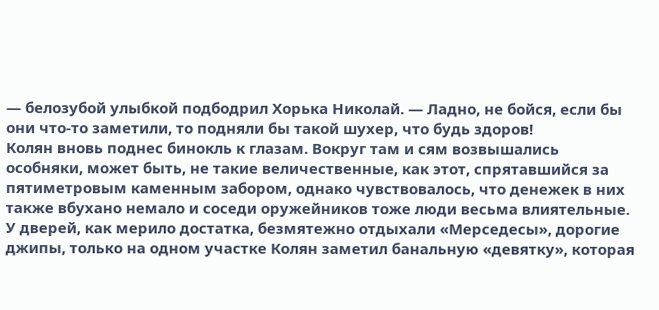— белозубой улыбкой подбодрил Хорька Николай. — Ладно, не бойся, если бы они что-то заметили, то подняли бы такой шухер, что будь здоров!
Колян вновь поднес бинокль к глазам. Вокруг там и сям возвышались особняки, может быть, не такие величественные, как этот, спрятавшийся за пятиметровым каменным забором, однако чувствовалось, что денежек в них также вбухано немало и соседи оружейников тоже люди весьма влиятельные. У дверей, как мерило достатка, безмятежно отдыхали «Мерседесы», дорогие джипы, только на одном участке Колян заметил банальную «девятку», которая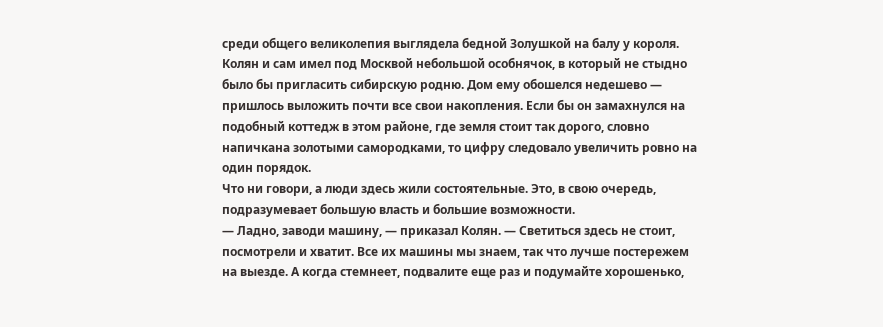среди общего великолепия выглядела бедной Золушкой на балу у короля.
Колян и сам имел под Москвой небольшой особнячок, в который не стыдно было бы пригласить сибирскую родню. Дом ему обошелся недешево — пришлось выложить почти все свои накопления. Если бы он замахнулся на подобный коттедж в этом районе, где земля стоит так дорого, словно напичкана золотыми самородками, то цифру следовало увеличить ровно на один порядок.
Что ни говори, а люди здесь жили состоятельные. Это, в свою очередь, подразумевает большую власть и большие возможности.
— Ладно, заводи машину, — приказал Колян. — Светиться здесь не стоит, посмотрели и хватит. Все их машины мы знаем, так что лучше постережем на выезде. А когда стемнеет, подвалите еще раз и подумайте хорошенько,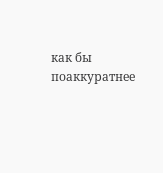как бы поаккуратнее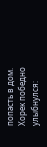попасть в дом.
Хорек победно улыбнулся: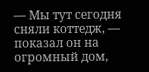— Мы тут сегодня сняли коттедж, — показал он на огромный дом,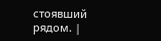стоявший рядом. |